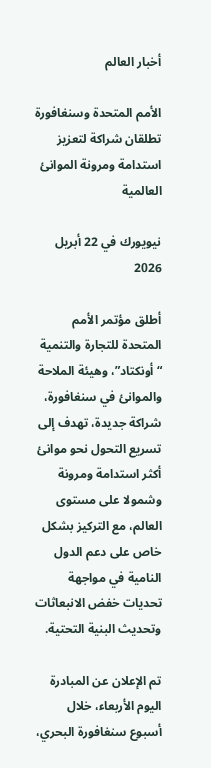أخبار العالم

الأمم المتحدة وسنغافورة تطلقان شراكة لتعزيز استدامة ومرونة الموانئ العالمية

نيويورك في 22 أبريل 2026

أطلق مؤتمر الأمم المتحدة للتجارة والتنمية “أونكتاد”، وهيئة الملاحة والموانئ في سنغافورة، شراكة جديدة، تهدف إلى تسريع التحول نحو موانئ أكثر استدامة ومرونة وشمولا على مستوى العالم، مع التركيز بشكل خاص على دعم الدول النامية في مواجهة تحديات خفض الانبعاثات وتحديث البنية التحتية.

تم الإعلان عن المبادرة اليوم الأربعاء، خلال أسبوع سنغافورة البحري،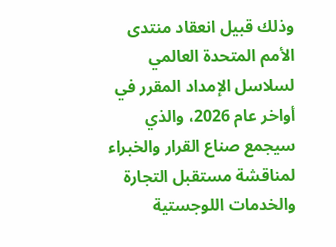وذلك قبيل انعقاد منتدى الأمم المتحدة العالمي لسلاسل الإمداد المقرر في أواخر عام 2026، والذي سيجمع صناع القرار والخبراء لمناقشة مستقبل التجارة والخدمات اللوجستية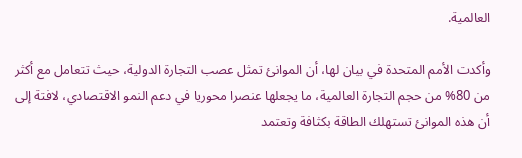العالمية.

وأكدت الأمم المتحدة في بيان لها، أن الموانئ تمثل عصب التجارة الدولية، حيث تتعامل مع أكثر من 80% من حجم التجارة العالمية، ما يجعلها عنصرا محوريا في دعم النمو الاقتصادي، لافتة إلى أن هذه الموانئ تستهلك الطاقة بكثافة وتعتمد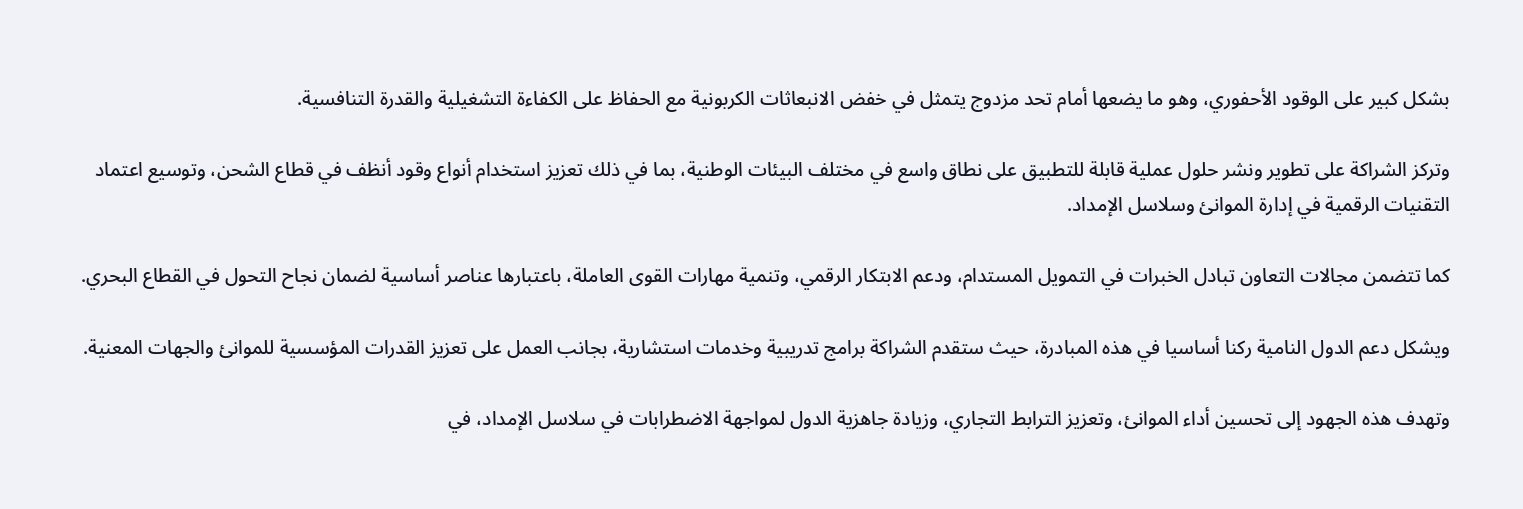بشكل كبير على الوقود الأحفوري، وهو ما يضعها أمام تحد مزدوج يتمثل في خفض الانبعاثات الكربونية مع الحفاظ على الكفاءة التشغيلية والقدرة التنافسية.

وتركز الشراكة على تطوير ونشر حلول عملية قابلة للتطبيق على نطاق واسع في مختلف البيئات الوطنية، بما في ذلك تعزيز استخدام أنواع وقود أنظف في قطاع الشحن، وتوسيع اعتماد التقنيات الرقمية في إدارة الموانئ وسلاسل الإمداد.

كما تتضمن مجالات التعاون تبادل الخبرات في التمويل المستدام، ودعم الابتكار الرقمي، وتنمية مهارات القوى العاملة، باعتبارها عناصر أساسية لضمان نجاح التحول في القطاع البحري.

ويشكل دعم الدول النامية ركنا أساسيا في هذه المبادرة، حيث ستقدم الشراكة برامج تدريبية وخدمات استشارية، بجانب العمل على تعزيز القدرات المؤسسية للموانئ والجهات المعنية.

وتهدف هذه الجهود إلى تحسين أداء الموانئ، وتعزيز الترابط التجاري، وزيادة جاهزية الدول لمواجهة الاضطرابات في سلاسل الإمداد، في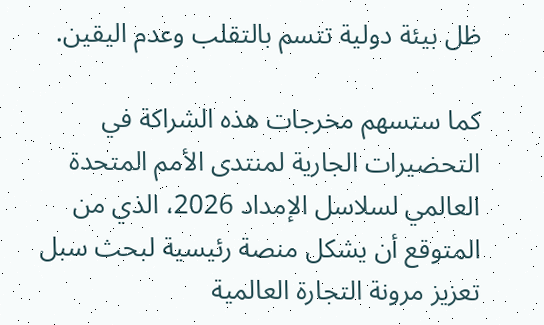ظل بيئة دولية تتسم بالتقلب وعدم اليقين.

كما ستسهم مخرجات هذه الشراكة في التحضيرات الجارية لمنتدى الأمم المتحدة العالمي لسلاسل الإمداد 2026، الذي من المتوقع أن يشكل منصة رئيسية لبحث سبل تعزيز مرونة التجارة العالمية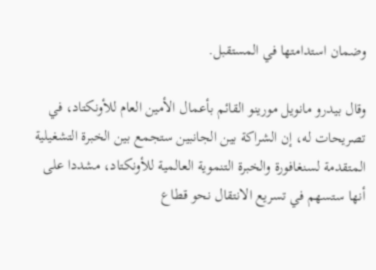وضمان استدامتها في المستقبل.

وقال بيدرو مانويل مورينو القائم بأعمال الأمين العام للأونكتاد، في تصريحات له، إن الشراكة بين الجانبين ستجمع بين الخبرة التشغيلية المتقدمة لسنغافورة والخبرة التنموية العالمية للأونكتاد، مشددا على أنها ستسهم في تسريع الانتقال نحو قطاع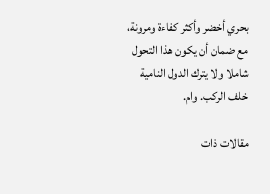بحري أخضر وأكثر كفاءة ومرونة، مع ضمان أن يكون هذا التحول شاملا ولا يترك الدول النامية خلف الركب. وام.

مقالات ذات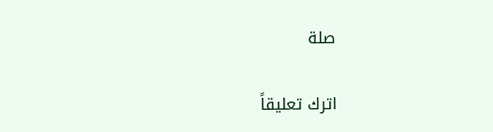صلة

اترك تعليقاً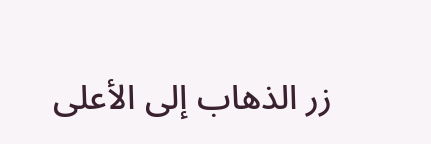زر الذهاب إلى الأعلى